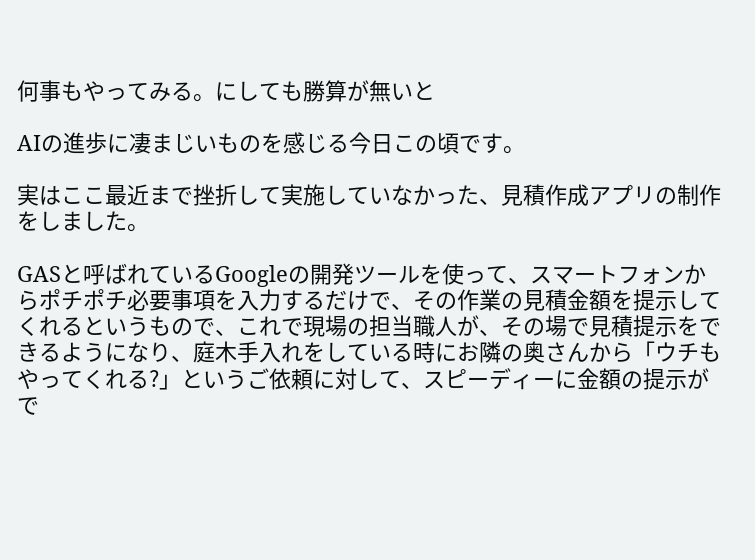何事もやってみる。にしても勝算が無いと

AIの進歩に凄まじいものを感じる今日この頃です。

実はここ最近まで挫折して実施していなかった、見積作成アプリの制作をしました。

GASと呼ばれているGoogleの開発ツールを使って、スマートフォンからポチポチ必要事項を入力するだけで、その作業の見積金額を提示してくれるというもので、これで現場の担当職人が、その場で見積提示をできるようになり、庭木手入れをしている時にお隣の奥さんから「ウチもやってくれる?」というご依頼に対して、スピーディーに金額の提示がで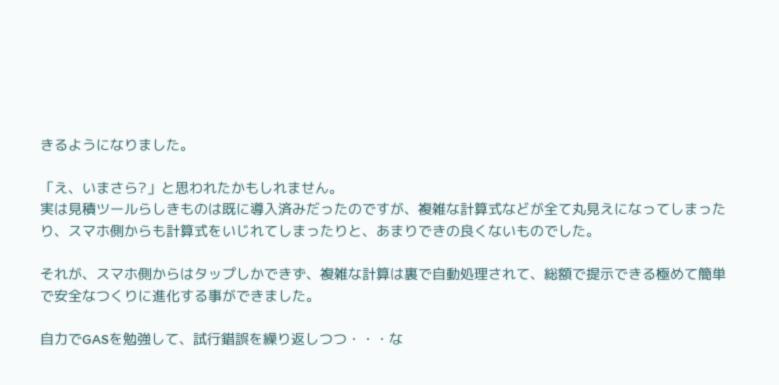きるようになりました。

「え、いまさら?」と思われたかもしれません。
実は見積ツールらしきものは既に導入済みだったのですが、複雑な計算式などが全て丸見えになってしまったり、スマホ側からも計算式をいじれてしまったりと、あまりできの良くないものでした。

それが、スマホ側からはタップしかできず、複雑な計算は裏で自動処理されて、総額で提示できる極めて簡単で安全なつくりに進化する事ができました。

自力でGASを勉強して、試行錯誤を繰り返しつつ・・・な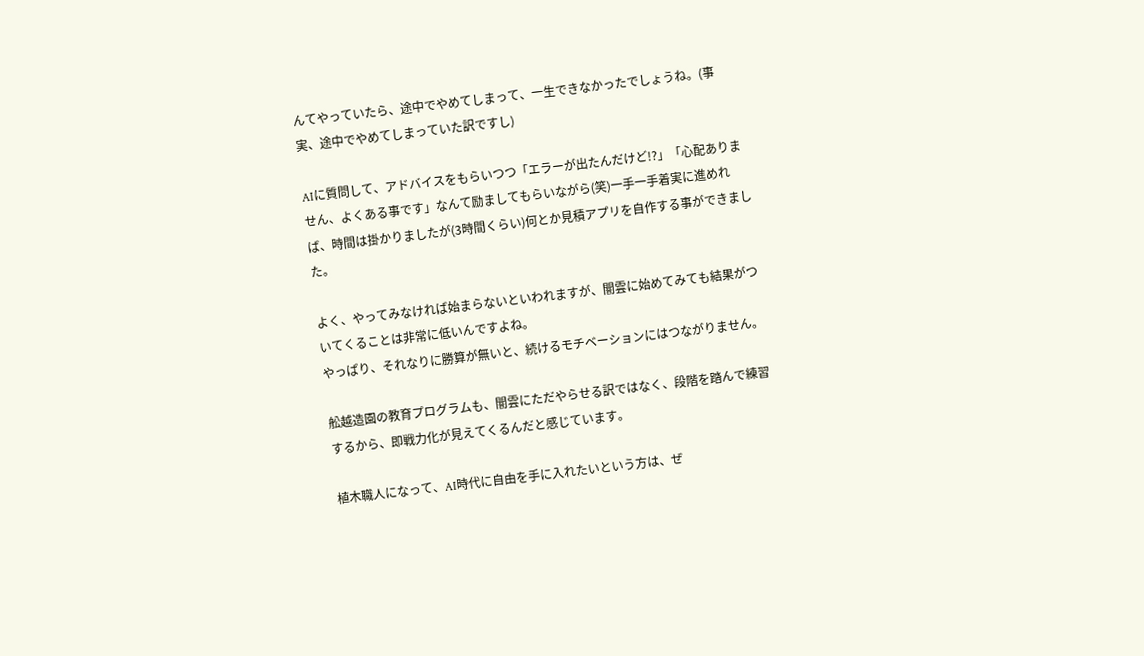んてやっていたら、途中でやめてしまって、一生できなかったでしょうね。(事実、途中でやめてしまっていた訳ですし)

AIに質問して、アドバイスをもらいつつ「エラーが出たんだけど!?」「心配ありません、よくある事です」なんて励ましてもらいながら(笑)一手一手着実に進めれば、時間は掛かりましたが(3時間くらい)何とか見積アプリを自作する事ができました。

よく、やってみなければ始まらないといわれますが、闇雲に始めてみても結果がついてくることは非常に低いんですよね。
やっぱり、それなりに勝算が無いと、続けるモチベーションにはつながりません。

舩越造園の教育プログラムも、闇雲にただやらせる訳ではなく、段階を踏んで練習するから、即戦力化が見えてくるんだと感じています。

植木職人になって、AI時代に自由を手に入れたいという方は、ぜ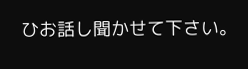ひお話し聞かせて下さい。